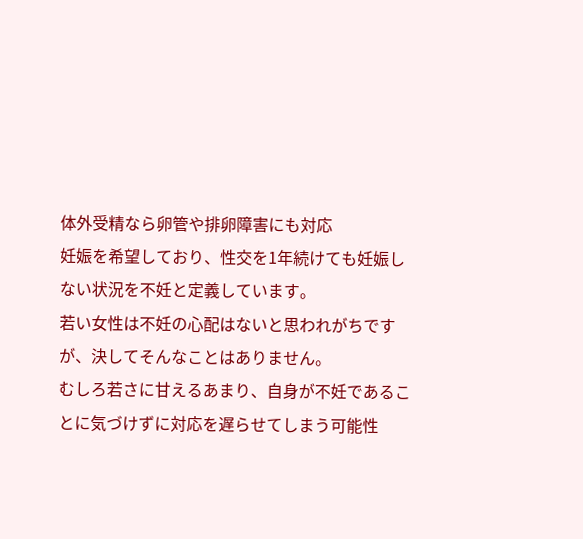体外受精なら卵管や排卵障害にも対応
妊娠を希望しており、性交を1年続けても妊娠しない状況を不妊と定義しています。
若い女性は不妊の心配はないと思われがちですが、決してそんなことはありません。
むしろ若さに甘えるあまり、自身が不妊であることに気づけずに対応を遅らせてしまう可能性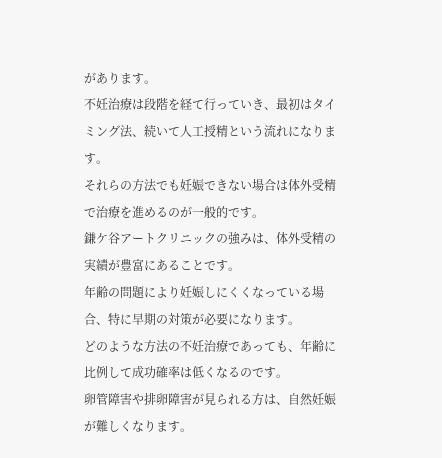があります。
不妊治療は段階を経て行っていき、最初はタイミング法、続いて人工授精という流れになります。
それらの方法でも妊娠できない場合は体外受精で治療を進めるのが一般的です。
鎌ケ谷アートクリニックの強みは、体外受精の実績が豊富にあることです。
年齢の問題により妊娠しにくくなっている場合、特に早期の対策が必要になります。
どのような方法の不妊治療であっても、年齢に比例して成功確率は低くなるのです。
卵管障害や排卵障害が見られる方は、自然妊娠が難しくなります。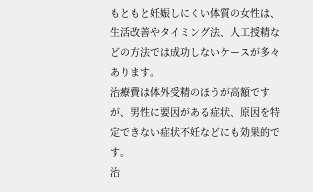もともと妊娠しにくい体質の女性は、生活改善やタイミング法、人工授精などの方法では成功しないケースが多々あります。
治療費は体外受精のほうが高額ですが、男性に要因がある症状、原因を特定できない症状不妊などにも効果的です。
治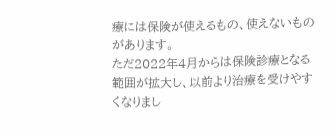療には保険が使えるもの、使えないものがあります。
ただ2022年4月からは保険診療となる範囲が拡大し、以前より治療を受けやすくなりまし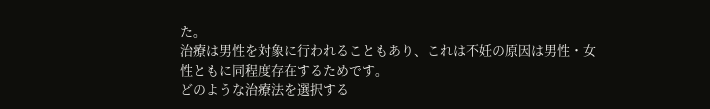た。
治療は男性を対象に行われることもあり、これは不妊の原因は男性・女性ともに同程度存在するためです。
どのような治療法を選択する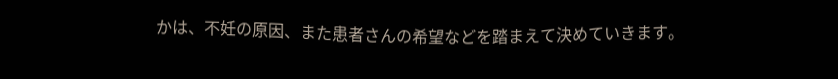かは、不妊の原因、また患者さんの希望などを踏まえて決めていきます。